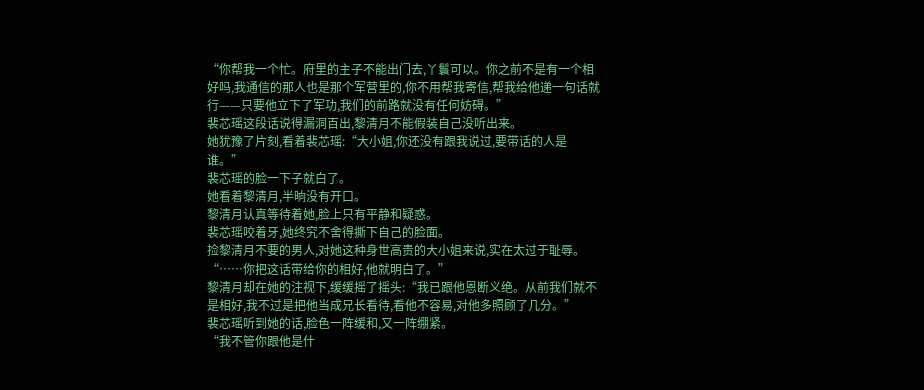“你帮我一个忙。府里的主子不能出门去,丫鬟可以。你之前不是有一个相好吗,我通信的那人也是那个军营里的,你不用帮我寄信,帮我给他递一句话就行——只要他立下了军功,我们的前路就没有任何妨碍。”
裴芯瑶这段话说得漏洞百出,黎清月不能假装自己没听出来。
她犹豫了片刻,看着裴芯瑶:“大小姐,你还没有跟我说过,要带话的人是谁。”
裴芯瑶的脸一下子就白了。
她看着黎清月,半晌没有开口。
黎清月认真等待着她,脸上只有平静和疑惑。
裴芯瑶咬着牙,她终究不舍得撕下自己的脸面。
捡黎清月不要的男人,对她这种身世高贵的大小姐来说,实在太过于耻辱。
“……你把这话带给你的相好,他就明白了。”
黎清月却在她的注视下,缓缓摇了摇头:“我已跟他恩断义绝。从前我们就不是相好,我不过是把他当成兄长看待,看他不容易,对他多照顾了几分。”
裴芯瑶听到她的话,脸色一阵缓和,又一阵绷紧。
“我不管你跟他是什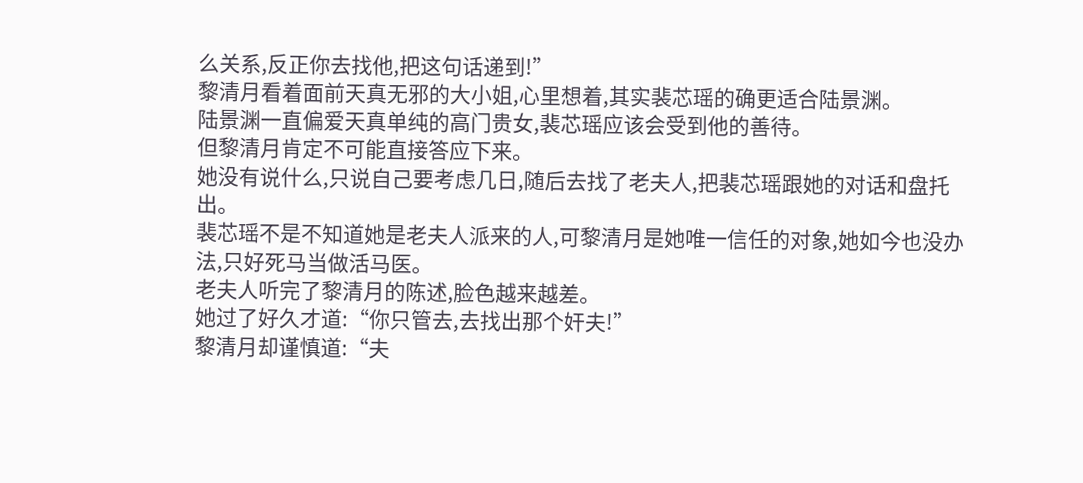么关系,反正你去找他,把这句话递到!”
黎清月看着面前天真无邪的大小姐,心里想着,其实裴芯瑶的确更适合陆景渊。
陆景渊一直偏爱天真单纯的高门贵女,裴芯瑶应该会受到他的善待。
但黎清月肯定不可能直接答应下来。
她没有说什么,只说自己要考虑几日,随后去找了老夫人,把裴芯瑶跟她的对话和盘托出。
裴芯瑶不是不知道她是老夫人派来的人,可黎清月是她唯一信任的对象,她如今也没办法,只好死马当做活马医。
老夫人听完了黎清月的陈述,脸色越来越差。
她过了好久才道:“你只管去,去找出那个奸夫!”
黎清月却谨慎道:“夫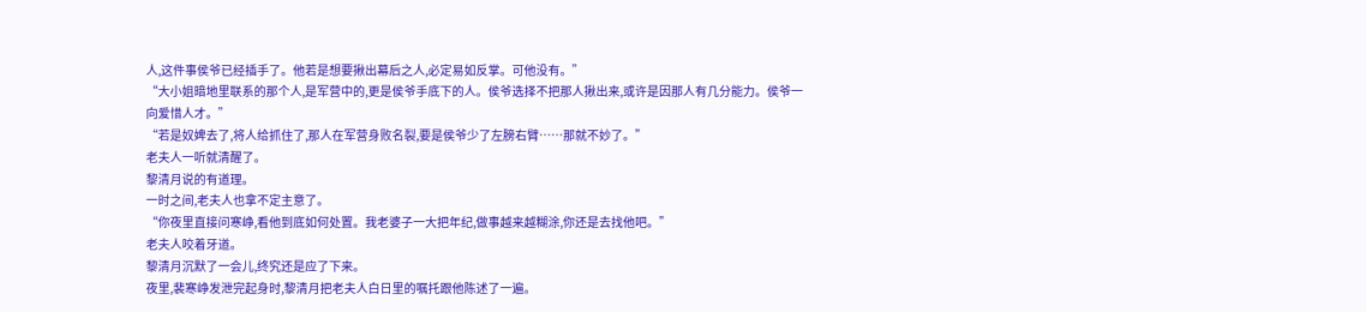人,这件事侯爷已经插手了。他若是想要揪出幕后之人,必定易如反掌。可他没有。”
“大小姐暗地里联系的那个人,是军营中的,更是侯爷手底下的人。侯爷选择不把那人揪出来,或许是因那人有几分能力。侯爷一向爱惜人才。”
“若是奴婢去了,将人给抓住了,那人在军营身败名裂,要是侯爷少了左膀右臂……那就不妙了。”
老夫人一听就清醒了。
黎清月说的有道理。
一时之间,老夫人也拿不定主意了。
“你夜里直接问寒峥,看他到底如何处置。我老婆子一大把年纪,做事越来越糊涂,你还是去找他吧。”
老夫人咬着牙道。
黎清月沉默了一会儿,终究还是应了下来。
夜里,裴寒峥发泄完起身时,黎清月把老夫人白日里的嘱托跟他陈述了一遍。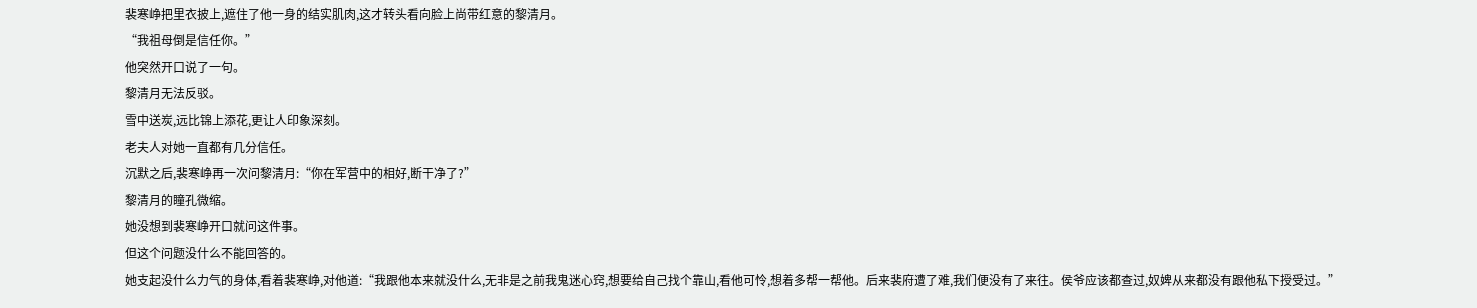裴寒峥把里衣披上,遮住了他一身的结实肌肉,这才转头看向脸上尚带红意的黎清月。
“我祖母倒是信任你。”
他突然开口说了一句。
黎清月无法反驳。
雪中送炭,远比锦上添花,更让人印象深刻。
老夫人对她一直都有几分信任。
沉默之后,裴寒峥再一次问黎清月:“你在军营中的相好,断干净了?”
黎清月的瞳孔微缩。
她没想到裴寒峥开口就问这件事。
但这个问题没什么不能回答的。
她支起没什么力气的身体,看着裴寒峥,对他道:“我跟他本来就没什么,无非是之前我鬼迷心窍,想要给自己找个靠山,看他可怜,想着多帮一帮他。后来裴府遭了难,我们便没有了来往。侯爷应该都查过,奴婢从来都没有跟他私下授受过。”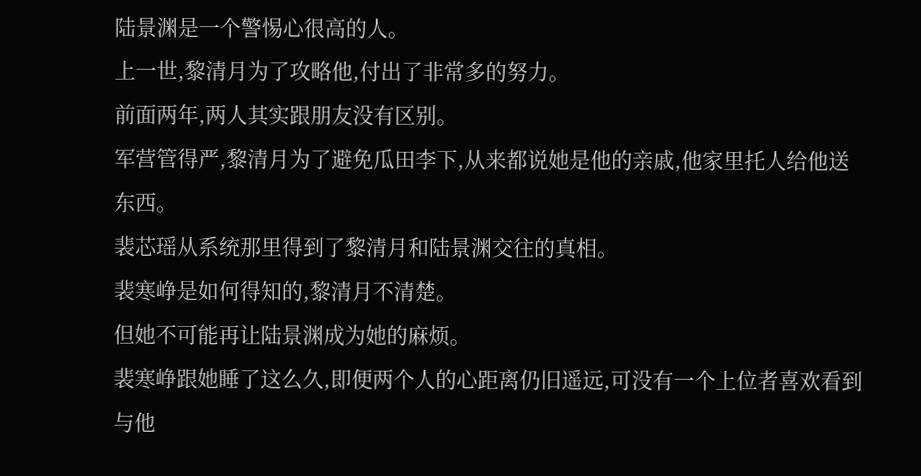陆景渊是一个警惕心很高的人。
上一世,黎清月为了攻略他,付出了非常多的努力。
前面两年,两人其实跟朋友没有区别。
军营管得严,黎清月为了避免瓜田李下,从来都说她是他的亲戚,他家里托人给他送东西。
裴芯瑶从系统那里得到了黎清月和陆景渊交往的真相。
裴寒峥是如何得知的,黎清月不清楚。
但她不可能再让陆景渊成为她的麻烦。
裴寒峥跟她睡了这么久,即便两个人的心距离仍旧遥远,可没有一个上位者喜欢看到与他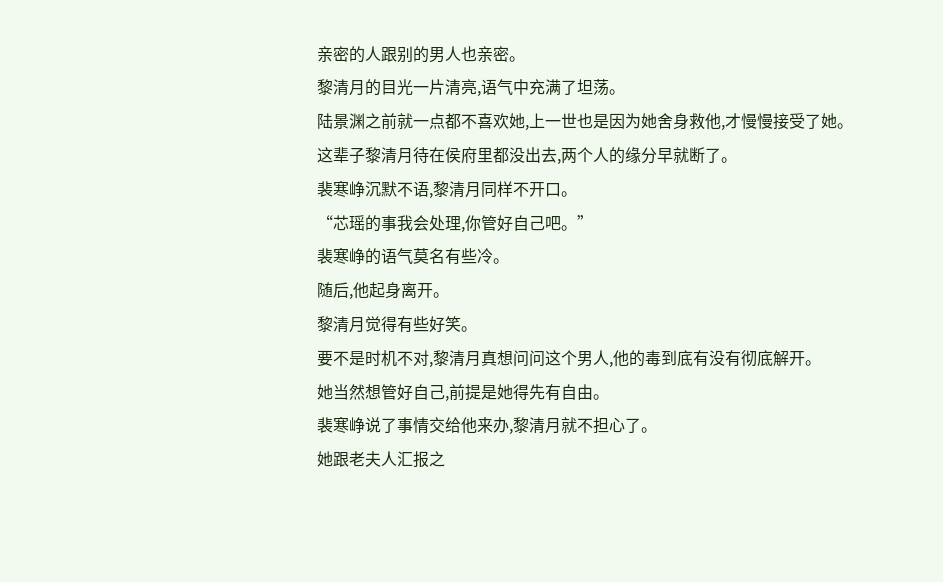亲密的人跟别的男人也亲密。
黎清月的目光一片清亮,语气中充满了坦荡。
陆景渊之前就一点都不喜欢她,上一世也是因为她舍身救他,才慢慢接受了她。
这辈子黎清月待在侯府里都没出去,两个人的缘分早就断了。
裴寒峥沉默不语,黎清月同样不开口。
“芯瑶的事我会处理,你管好自己吧。”
裴寒峥的语气莫名有些冷。
随后,他起身离开。
黎清月觉得有些好笑。
要不是时机不对,黎清月真想问问这个男人,他的毒到底有没有彻底解开。
她当然想管好自己,前提是她得先有自由。
裴寒峥说了事情交给他来办,黎清月就不担心了。
她跟老夫人汇报之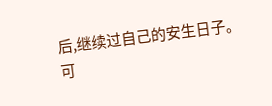后,继续过自己的安生日子。
可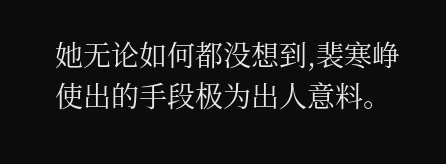她无论如何都没想到,裴寒峥使出的手段极为出人意料。